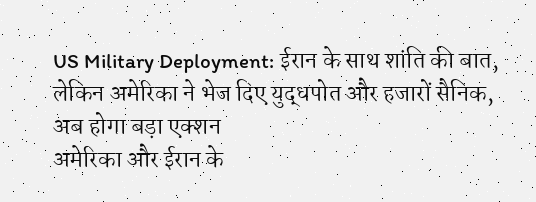US Military Deployment: ईरान के साथ शांति की बात, लेकिन अमेरिका ने भेज दिए युद्धपोत और हजारों सैनिक, अब होगा बड़ा एक्शन
अमेरिका और ईरान के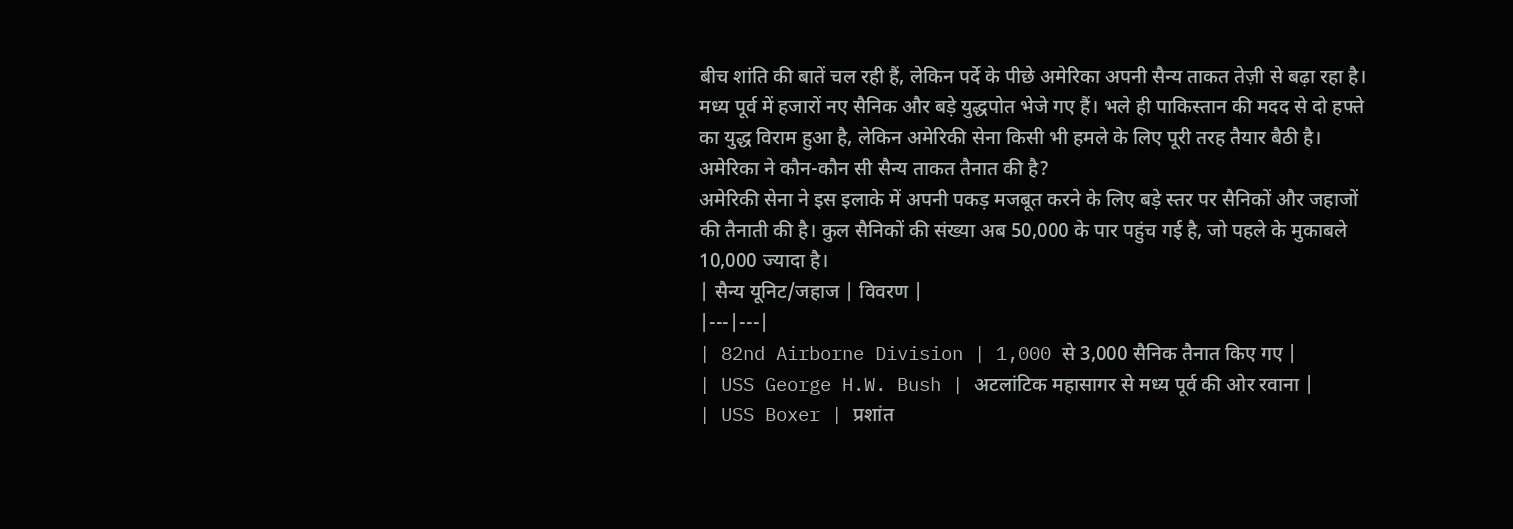बीच शांति की बातें चल रही हैं, लेकिन पर्दे के पीछे अमेरिका अपनी सैन्य ताकत तेज़ी से बढ़ा रहा है। मध्य पूर्व में हजारों नए सैनिक और बड़े युद्धपोत भेजे गए हैं। भले ही पाकिस्तान की मदद से दो हफ्ते का युद्ध विराम हुआ है, लेकिन अमेरिकी सेना किसी भी हमले के लिए पूरी तरह तैयार बैठी है।
अमेरिका ने कौन-कौन सी सैन्य ताकत तैनात की है?
अमेरिकी सेना ने इस इलाके में अपनी पकड़ मजबूत करने के लिए बड़े स्तर पर सैनिकों और जहाजों की तैनाती की है। कुल सैनिकों की संख्या अब 50,000 के पार पहुंच गई है, जो पहले के मुकाबले 10,000 ज्यादा है।
| सैन्य यूनिट/जहाज | विवरण |
|---|---|
| 82nd Airborne Division | 1,000 से 3,000 सैनिक तैनात किए गए |
| USS George H.W. Bush | अटलांटिक महासागर से मध्य पूर्व की ओर रवाना |
| USS Boxer | प्रशांत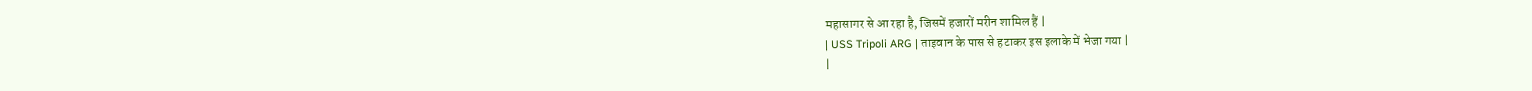महासागर से आ रहा है, जिसमें हजारों मरीन शामिल हैं |
| USS Tripoli ARG | ताइवान के पास से हटाकर इस इलाके में भेजा गया |
|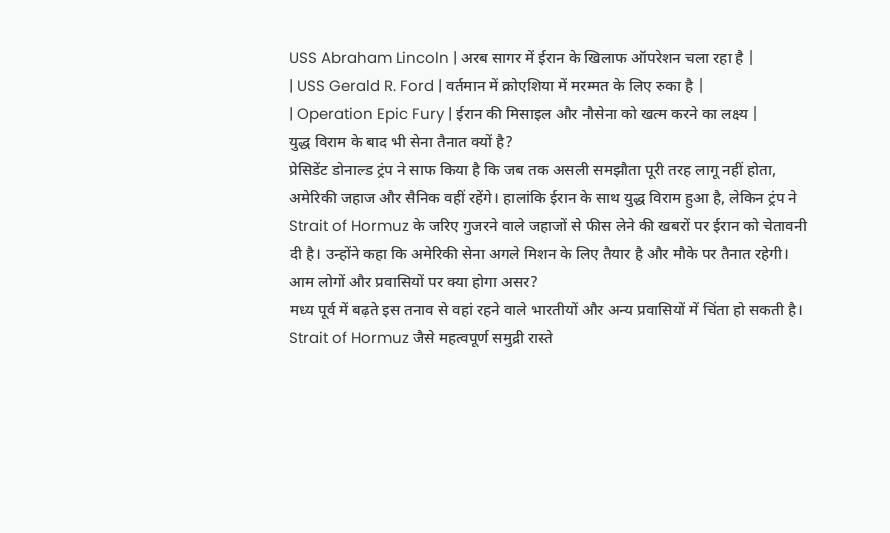USS Abraham Lincoln | अरब सागर में ईरान के खिलाफ ऑपरेशन चला रहा है |
| USS Gerald R. Ford | वर्तमान में क्रोएशिया में मरम्मत के लिए रुका है |
| Operation Epic Fury | ईरान की मिसाइल और नौसेना को खत्म करने का लक्ष्य |
युद्ध विराम के बाद भी सेना तैनात क्यों है?
प्रेसिडेंट डोनाल्ड ट्रंप ने साफ किया है कि जब तक असली समझौता पूरी तरह लागू नहीं होता, अमेरिकी जहाज और सैनिक वहीं रहेंगे। हालांकि ईरान के साथ युद्ध विराम हुआ है, लेकिन ट्रंप ने Strait of Hormuz के जरिए गुजरने वाले जहाजों से फीस लेने की खबरों पर ईरान को चेतावनी दी है। उन्होंने कहा कि अमेरिकी सेना अगले मिशन के लिए तैयार है और मौके पर तैनात रहेगी।
आम लोगों और प्रवासियों पर क्या होगा असर?
मध्य पूर्व में बढ़ते इस तनाव से वहां रहने वाले भारतीयों और अन्य प्रवासियों में चिंता हो सकती है। Strait of Hormuz जैसे महत्वपूर्ण समुद्री रास्ते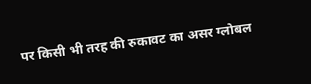पर किसी भी तरह की रुकावट का असर ग्लोबल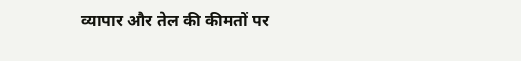व्यापार और तेल की कीमतों पर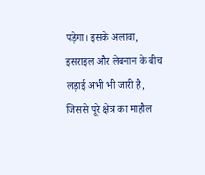पड़ेगा। इसके अलावा, इसराइल और लेबनान के बीच लड़ाई अभी भी जारी है, जिससे पूरे क्षेत्र का माहौल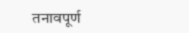तनावपूर्ण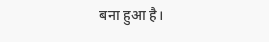बना हुआ है।